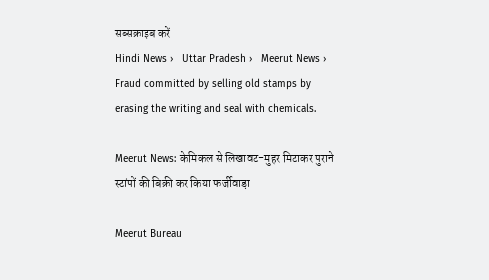सब्सक्राइब करें
Hindi News ›   Uttar Pradesh ›   Meerut News ›   Fraud committed by selling old stamps by erasing the writing and seal with chemicals.

Meerut News: केमिकल से लिखावट-मुहर मिटाकर पुराने स्टांपों की बिक्री कर किया फर्जीवाड़ा

Meerut Bureau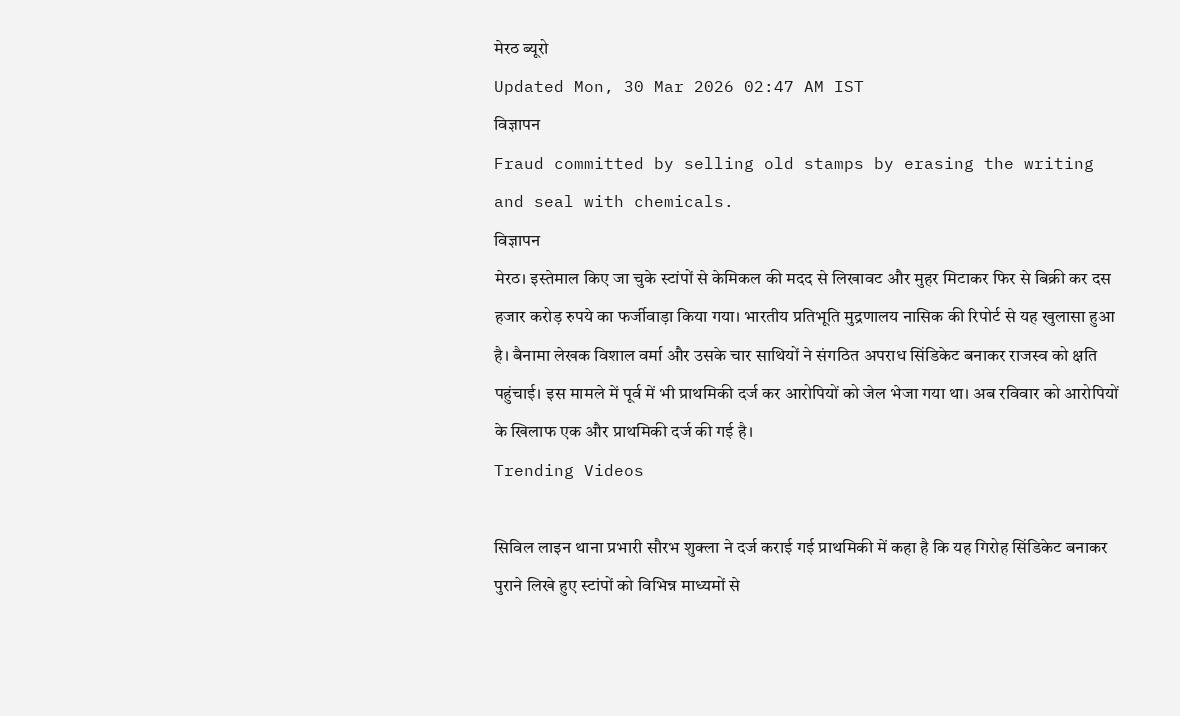मेरठ ब्यूरो
Updated Mon, 30 Mar 2026 02:47 AM IST
विज्ञापन
Fraud committed by selling old stamps by erasing the writing and seal with chemicals.
विज्ञापन
मेरठ। इस्तेमाल किए जा चुके स्टांपों से केमिकल की मदद से लिखावट और मुहर मिटाकर फिर से बिक्री कर दस हजार करोड़ रुपये का फर्जीवाड़ा किया गया। भारतीय प्रतिभूति मुद्रणालय नासिक की रिपोर्ट से यह खुलासा हुआ है। बैनामा लेखक विशाल वर्मा और उसके चार साथियों ने संगठित अपराध सिंडिकेट बनाकर राजस्व को क्षति पहुंचाई। इस मामले में पूर्व में भी प्राथमिकी दर्ज कर आरोपियों को जेल भेजा गया था। अब रविवार को आरोपियों के खिलाफ एक और प्राथमिकी दर्ज की गई है।
Trending Videos

सिविल लाइन थाना प्रभारी सौरभ शुक्ला ने दर्ज कराई गई प्राथमिकी में कहा है कि यह गिरोह सिंडिकेट बनाकर पुराने लिखे हुए स्टांपों को विभिन्न माध्यमों से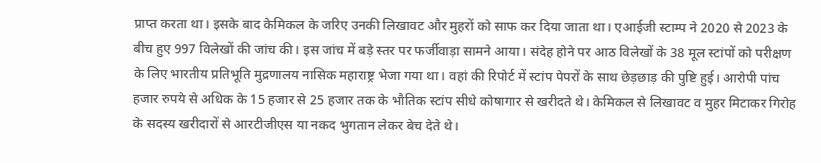प्राप्त करता था। इसके बाद केमिकल के जरिए उनकी लिखावट और मुहरों को साफ कर दिया जाता था। एआईजी स्टाम्प ने 2020 से 2023 के बीच हुए 997 विलेखों की जांच की। इस जांच में बड़े स्तर पर फर्जीवाड़ा सामने आया। संदेह होने पर आठ विलेखों के 38 मूल स्टांपों को परीक्षण के लिए भारतीय प्रतिभूति मुद्रणालय नासिक महाराष्ट्र भेजा गया था। वहां की रिपोर्ट में स्टांप पेपरों के साथ छेड़छाड़ की पुष्टि हुई। आरोपी पांच हजार रुपये से अधिक के 15 हजार से 25 हजार तक के भौतिक स्टांप सीधे कोषागार से खरीदते थे। केमिकल से लिखावट व मुहर मिटाकर गिरोह के सदस्य खरीदारों से आरटीजीएस या नकद भुगतान लेकर बेच देते थे।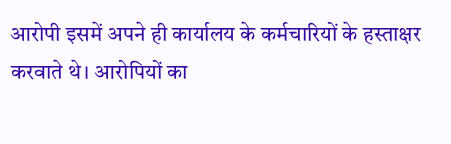आरोपी इसमें अपने ही कार्यालय के कर्मचारियों के हस्ताक्षर करवाते थे। आरोपियों का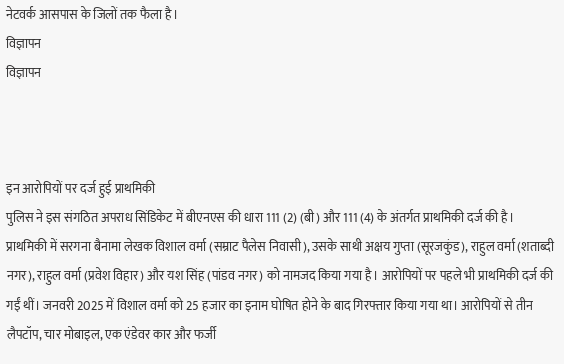नेटवर्क आसपास के जिलों तक फैला है।
विज्ञापन
विज्ञापन



इन आरोपियों पर दर्ज हुई प्राथमिकी
पुलिस ने इस संगठित अपराध सिंडिकेट में बीएनएस की धारा 111 (2) (बी) और 111 (4) के अंतर्गत प्राथमिकी दर्ज की है। प्राथमिकी में सरगना बैनामा लेखक विशाल वर्मा (सम्राट पैलेस निवासी), उसके साथी अक्षय गुप्ता (सूरजकुंड), राहुल वर्मा (शताब्दी नगर), राहुल वर्मा (प्रवेश विहार) और यश सिंह (पांडव नगर) को नामजद किया गया है। आरोपियों पर पहले भी प्राथमिकी दर्ज की गईं थीं। जनवरी 2025 में विशाल वर्मा को 25 हजार का इनाम घोषित होने के बाद गिरफ्तार किया गया था। आरोपियों से तीन लैपटॉप, चार मोबाइल, एक एंडेवर कार और फर्जी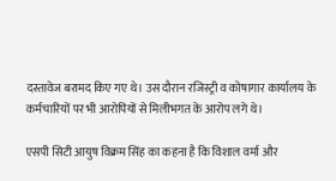दस्तावेज बरामद किए गए थे। उस दौरान रजिस्ट्री व कोषागार कार्यालय के कर्मचारियों पर भी आरोपियों से मिलीभगत के आरोप लगे थे।

एसपी सिटी आयुष विक्रम सिंह का कहना है कि विशाल वर्मा और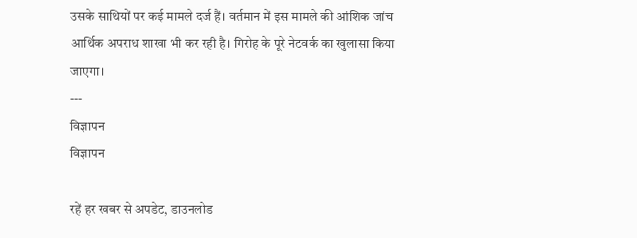उसके साथियों पर कई मामले दर्ज हैं। वर्तमान में इस मामले की आंशिक जांच आर्थिक अपराध शाखा भी कर रही है। गिरोह के पूरे नेटवर्क का खुलासा किया जाएगा।
---
विज्ञापन
विज्ञापन

रहें हर खबर से अपडेट, डाउनलोड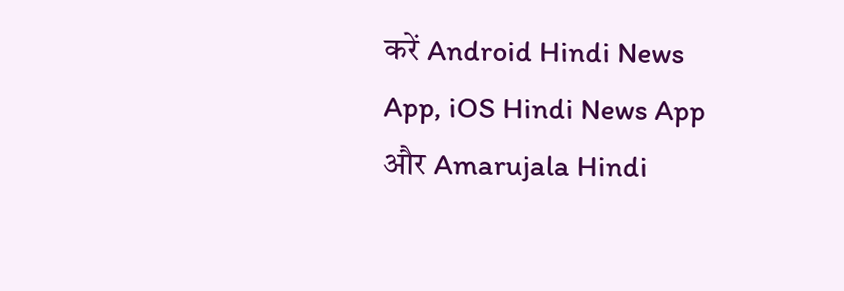करें Android Hindi News App, iOS Hindi News App और Amarujala Hindi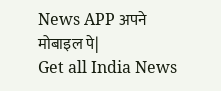News APP अपने मोबाइल पे|
Get all India News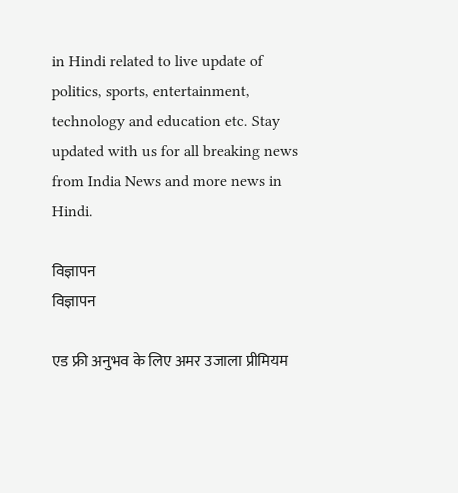in Hindi related to live update of politics, sports, entertainment, technology and education etc. Stay updated with us for all breaking news from India News and more news in Hindi.

विज्ञापन
विज्ञापन

एड फ्री अनुभव के लिए अमर उजाला प्रीमियम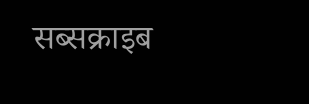सब्सक्राइब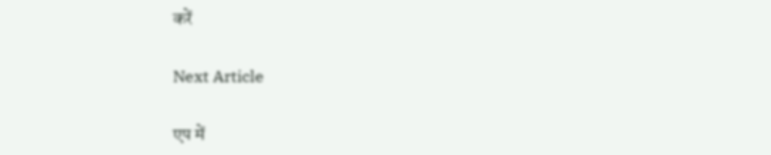करें

Next Article

एप में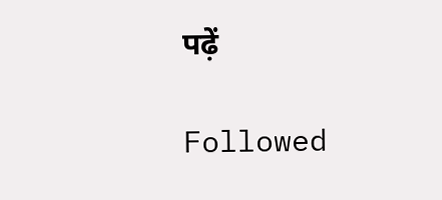पढ़ें

Followed